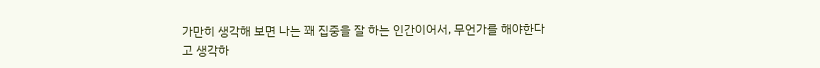가만히 생각해 보면 나는 꽤 집중을 잘 하는 인간이어서, 무언가를 해야한다고 생각하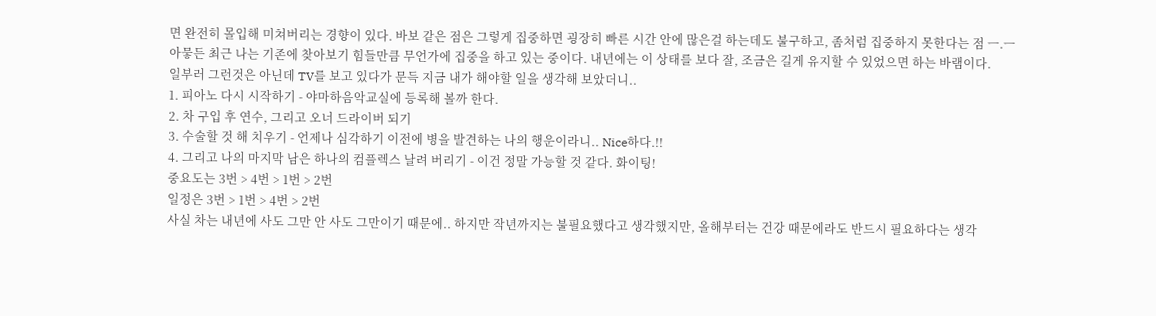면 완전히 몰입해 미쳐버리는 경향이 있다. 바보 같은 점은 그렇게 집중하면 굉장히 빠른 시간 안에 많은걸 하는데도 불구하고, 좀처럼 집중하지 못한다는 점 ㅡ.ㅡ
아뭏든 최근 나는 기존에 찾아보기 힘들만큼 무언가에 집중을 하고 있는 중이다. 내년에는 이 상태를 보다 잘, 조금은 길게 유지할 수 있었으면 하는 바램이다.
일부러 그런것은 아닌데 TV를 보고 있다가 문득 지금 내가 해야할 일을 생각해 보았더니..
1. 피아노 다시 시작하기 - 야마하음악교실에 등록해 볼까 한다.
2. 차 구입 후 연수, 그리고 오너 드라이버 되기
3. 수술할 것 해 치우기 - 언제나 심각하기 이전에 병을 발견하는 나의 행운이라니.. Nice하다.!!
4. 그리고 나의 마지막 남은 하나의 컴플렉스 날려 버리기 - 이건 정말 가능할 것 같다. 화이팅!
중요도는 3번 > 4번 > 1번 > 2번
일정은 3번 > 1번 > 4번 > 2번
사실 차는 내년에 사도 그만 안 사도 그만이기 때문에.. 하지만 작년까지는 불필요했다고 생각했지만, 올해부터는 건강 때문에라도 반드시 필요하다는 생각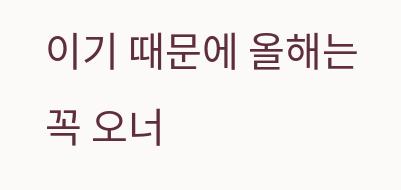이기 때문에 올해는 꼭 오너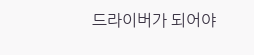드라이버가 되어야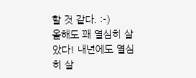할 것 같다. :-)
올해도 꽤 열심히 살았다! 내년에도 열심히 살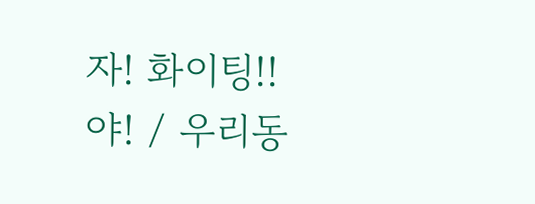자! 화이팅!!
야! / 우리동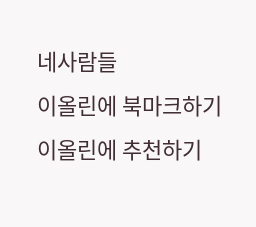네사람들
이올린에 북마크하기
이올린에 추천하기